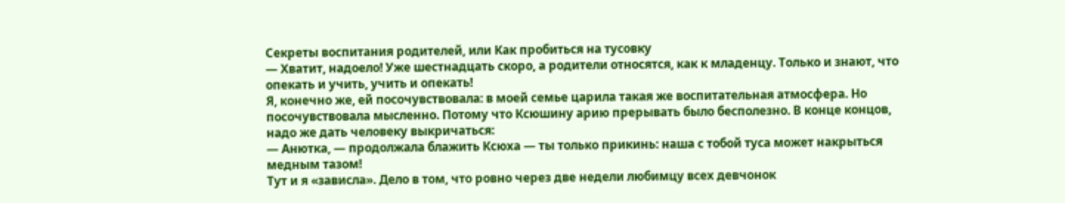Секреты воспитания родителей, или Как пробиться на тусовку
— Хватит, надоело! Уже шестнадцать скоро, а родители относятся, как к младенцу. Только и знают, что опекать и учить, учить и опекать!
Я, конечно же, ей посочувствовала: в моей семье царила такая же воспитательная атмосфера. Но посочувствовала мысленно. Потому что Ксюшину арию прерывать было бесполезно. В конце концов, надо же дать человеку выкричаться:
— Анютка, — продолжала блажить Ксюха — ты только прикинь: наша с тобой туса может накрыться медным тазом!
Тут и я «зависла». Дело в том, что ровно через две недели любимцу всех девчонок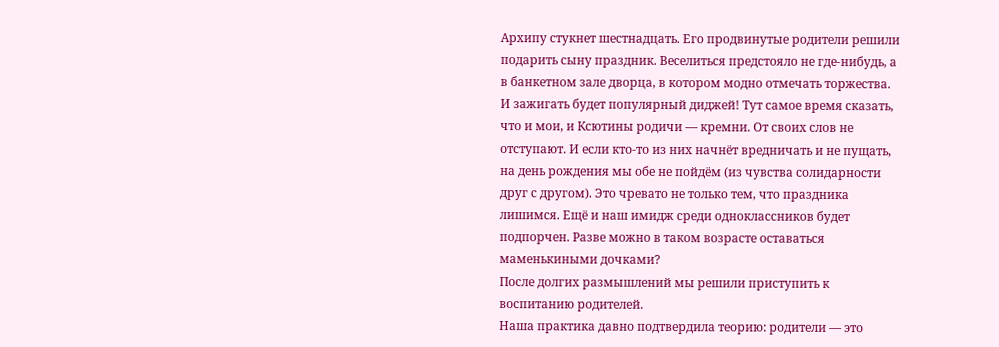Архипу стукнет шестнадцать. Его продвинутые родители решили подарить сыну праздник. Веселиться предстояло не где-нибудь, а в банкетном зале дворца, в котором модно отмечать торжества. И зажигать будет популярный диджей! Тут самое время сказать, что и мои, и Ксютины родичи — кремни. От своих слов не отступают. И если кто-то из них начнёт вредничать и не пущать, на день рождения мы обе не пойдём (из чувства солидарности друг с другом). Это чревато не только тем, что праздника лишимся. Ещё и наш имидж среди одноклассников будет подпорчен. Разве можно в таком возрасте оставаться маменькиными дочками?
После долгих размышлений мы решили приступить к воспитанию родителей.
Наша практика давно подтвердила теорию: родители — это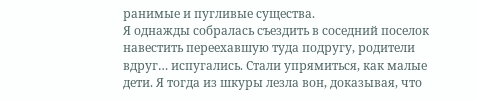ранимые и пугливые существа.
Я однажды собралась съездить в соседний поселок навестить переехавшую туда подругу, родители вдруг… испугались. Стали упрямиться, как малые дети. Я тогда из шкуры лезла вон, доказывая, что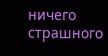ничего страшного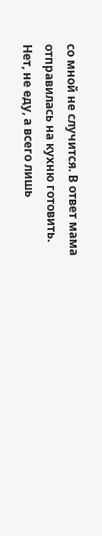со мной не случится. В ответ мама отправилась на кухню готовить. Нет, не еду, а всего лишь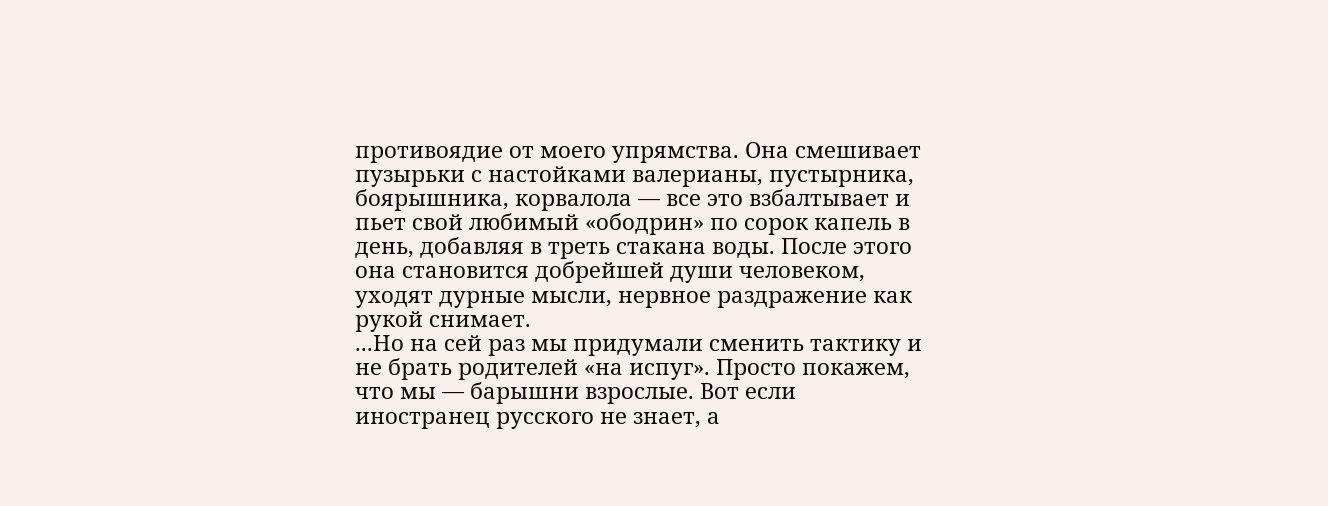противоядие от моего упрямства. Она смешивает пузырьки с настойками валерианы, пустырника, боярышника, корвалола — все это взбалтывает и пьет свой любимый «ободрин» по сорок капель в день, добавляя в треть стакана воды. После этого она становится добрейшей души человеком, уходят дурные мысли, нервное раздражение как рукой снимает.
...Но на сей раз мы придумали сменить тактику и не брать родителей «на испуг». Просто покажем, что мы — барышни взрослые. Вот если иностранец русского не знает, а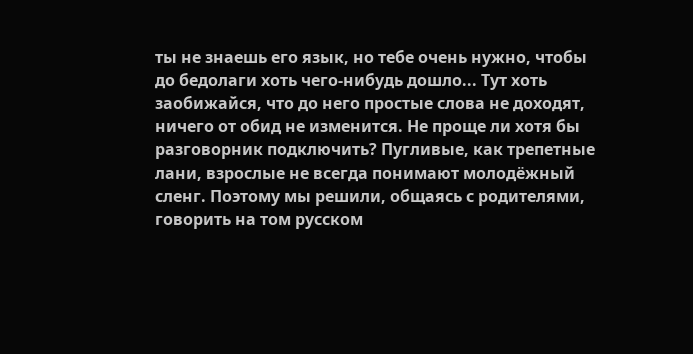ты не знаешь его язык, но тебе очень нужно, чтобы до бедолаги хоть чего-нибудь дошло... Тут хоть заобижайся, что до него простые слова не доходят, ничего от обид не изменится. Не проще ли хотя бы разговорник подключить? Пугливые, как трепетные лани, взрослые не всегда понимают молодёжный сленг. Поэтому мы решили, общаясь с родителями, говорить на том русском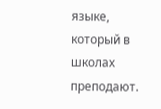языке, который в школах преподают.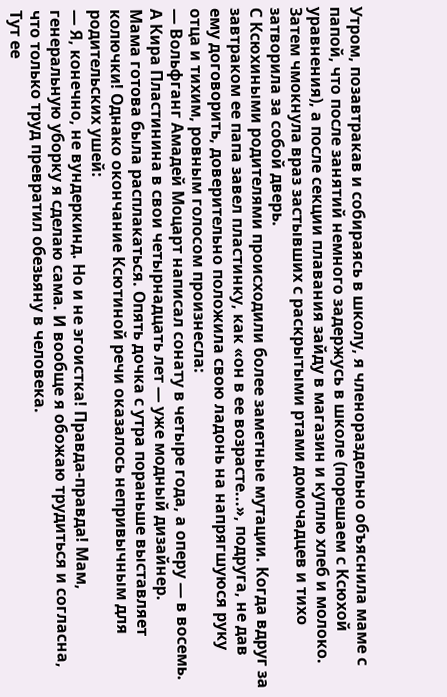Утром, позавтракав и собираясь в школу, я членораздельно объяснила маме с папой, что после занятий немного задержусь в школе (порешаем с Ксюхой уравнения), а после секции плавания зайду в магазин и куплю хлеб и молоко. Затем чмокнула враз застывших с раскрытыми ртами домочадцев и тихо затворила за собой дверь.
С Ксюхиными родителями происходили более заметные мутации. Когда вдруг за завтраком ее папа завел пластинку, как «он в ее возрасте...», подруга, не дав ему договорить, доверительно положила свою ладонь на напрягшуюся руку отца и тихим, ровным голосом произнесла:
— Вольфганг Амадей Моцарт написал сонату в четыре года, а оперу — в восемь. А Кира Пластинина в свои четырнадцать лет — уже модный дизайнер.
Мама готова была расплакаться. Опять дочка с утра пораньше выставляет колючки! Однако окончание Ксютиной речи оказалось непривычным для родительских ушей:
— Я, конечно, не вундеркинд. Но и не эгоистка! Правда-правда! Мам, генеральную уборку я сделаю сама. И вообще я обожаю трудиться и согласна, что только труд превратил обезьяну в человека.
Тут ее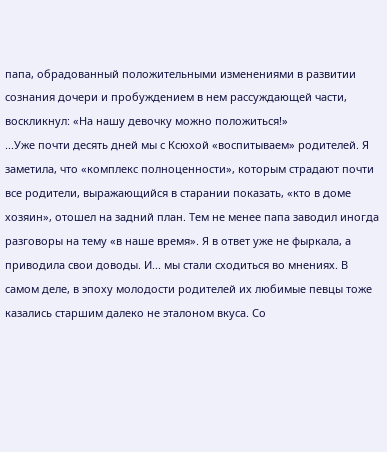папа, обрадованный положительными изменениями в развитии сознания дочери и пробуждением в нем рассуждающей части, воскликнул: «На нашу девочку можно положиться!»
...Уже почти десять дней мы с Ксюхой «воспитываем» родителей. Я заметила, что «комплекс полноценности», которым страдают почти все родители, выражающийся в старании показать, «кто в доме хозяин», отошел на задний план. Тем не менее папа заводил иногда разговоры на тему «в наше время». Я в ответ уже не фыркала, а приводила свои доводы. И... мы стали сходиться во мнениях. В самом деле, в эпоху молодости родителей их любимые певцы тоже казались старшим далеко не эталоном вкуса. Со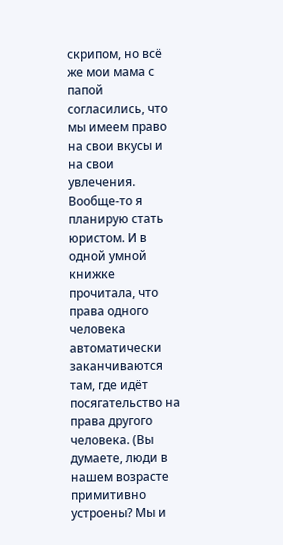скрипом, но всё же мои мама с папой согласились, что мы имеем право на свои вкусы и на свои увлечения.
Вообще-то я планирую стать юристом. И в одной умной книжке прочитала, что права одного человека автоматически заканчиваются там, где идёт посягательство на права другого человека. (Вы думаете, люди в нашем возрасте примитивно устроены? Мы и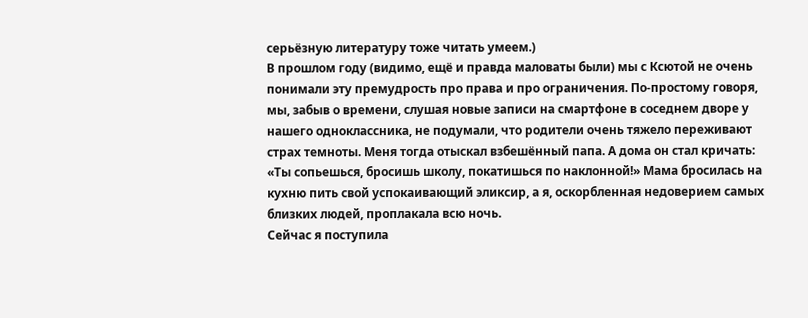серьёзную литературу тоже читать умеем.)
В прошлом году (видимо, ещё и правда маловаты были) мы с Ксютой не очень понимали эту премудрость про права и про ограничения. По-простому говоря, мы, забыв о времени, слушая новые записи на смартфоне в соседнем дворе у нашего одноклассника, не подумали, что родители очень тяжело переживают страх темноты. Меня тогда отыскал взбешённый папа. А дома он стал кричать: «Ты сопьешься, бросишь школу, покатишься по наклонной!» Мама бросилась на кухню пить свой успокаивающий эликсир, а я, оскорбленная недоверием самых близких людей, проплакала всю ночь.
Сейчас я поступила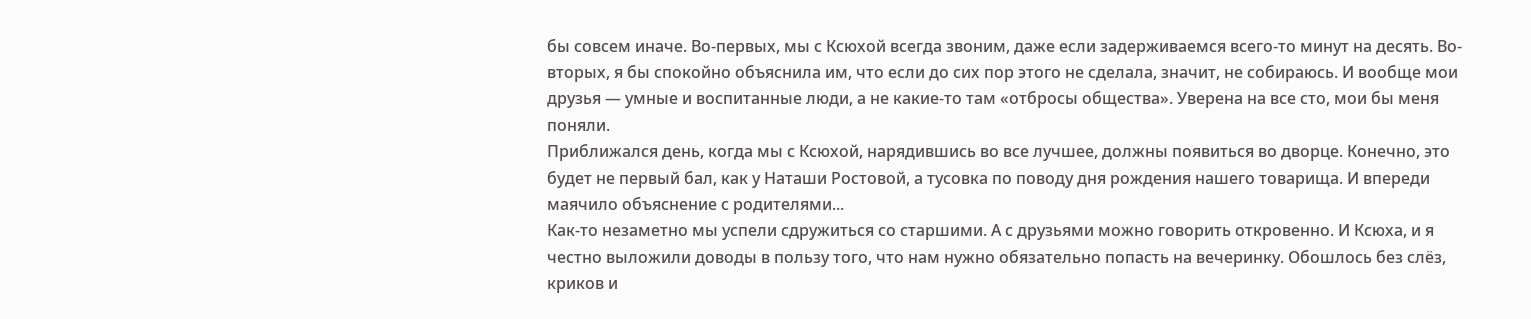бы совсем иначе. Во-первых, мы с Ксюхой всегда звоним, даже если задерживаемся всего-то минут на десять. Во-вторых, я бы спокойно объяснила им, что если до сих пор этого не сделала, значит, не собираюсь. И вообще мои друзья — умные и воспитанные люди, а не какие-то там «отбросы общества». Уверена на все сто, мои бы меня поняли.
Приближался день, когда мы с Ксюхой, нарядившись во все лучшее, должны появиться во дворце. Конечно, это будет не первый бал, как у Наташи Ростовой, а тусовка по поводу дня рождения нашего товарища. И впереди маячило объяснение с родителями...
Как-то незаметно мы успели сдружиться со старшими. А с друзьями можно говорить откровенно. И Ксюха, и я честно выложили доводы в пользу того, что нам нужно обязательно попасть на вечеринку. Обошлось без слёз, криков и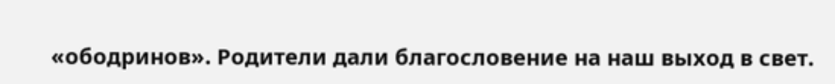«ободринов». Родители дали благословение на наш выход в свет.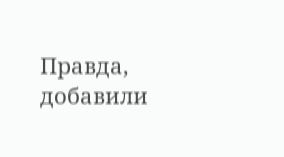Правда, добавили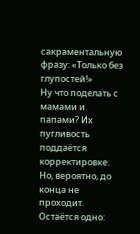сакраментальную фразу: «Только без глупостей!»
Ну что поделать с мамами и папами? Их пугливость поддаётся корректировке. Но, вероятно, до конца не проходит. Остаётся одно: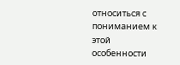относиться с пониманием к этой особенности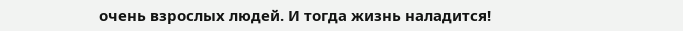очень взрослых людей. И тогда жизнь наладится!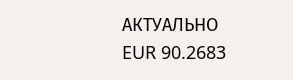АКТУАЛЬНО
EUR 90.2683